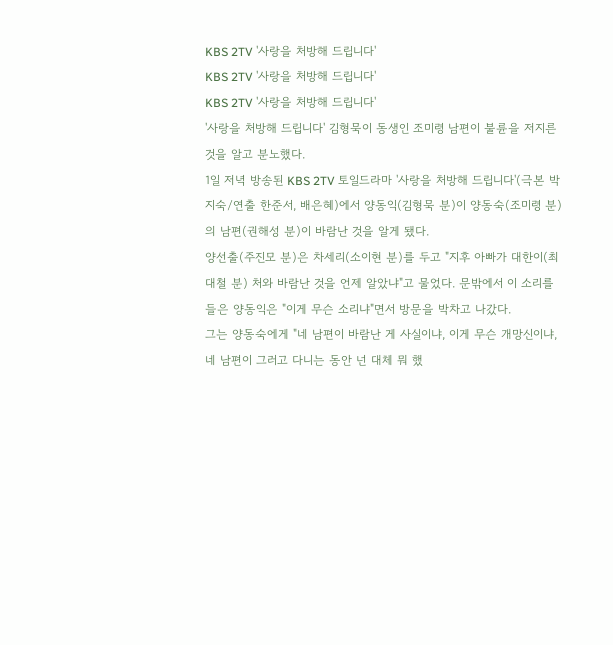KBS 2TV '사랑을 처방해 드립니다'
KBS 2TV '사랑을 처방해 드립니다'
KBS 2TV '사랑을 처방해 드립니다'
'사랑을 처방해 드립니다' 김형묵이 동생인 조미령 남편이 불륜을 저지른 것을 알고 분노했다.
1일 저녁 방송된 KBS 2TV 토일드라마 '사랑을 처방해 드립니다'(극본 박지숙/연출 한준서, 배은혜)에서 양동익(김형묵 분)이 양동숙(조미령 분)의 남편(권해성 분)이 바람난 것을 알게 됐다.
양선출(주진모 분)은 차세리(소이현 분)를 두고 "지후 아빠가 대한이(최대철 분) 처와 바람난 것을 언제 알았냐"고 물었다. 문밖에서 이 소리를 들은 양동익은 "이게 무슨 소리냐"면서 방문을 박차고 나갔다.
그는 양동숙에게 "네 남편이 바람난 게 사실이냐, 이게 무슨 개망신이냐, 네 남편이 그러고 다니는 동안 넌 대체 뭐 했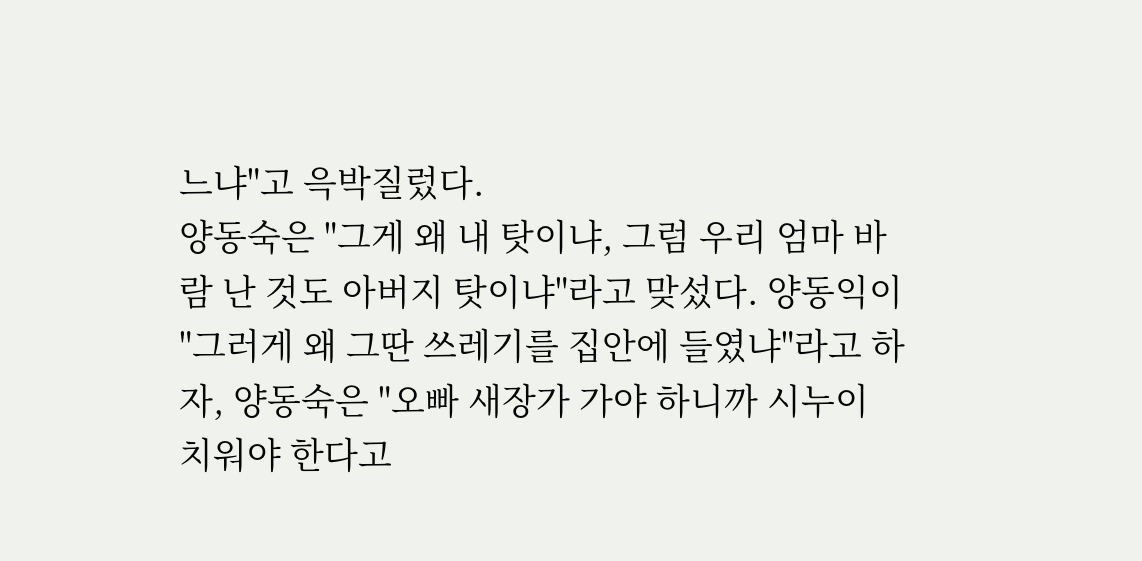느냐"고 윽박질렀다.
양동숙은 "그게 왜 내 탓이냐, 그럼 우리 엄마 바람 난 것도 아버지 탓이냐"라고 맞섰다. 양동익이 "그러게 왜 그딴 쓰레기를 집안에 들였냐"라고 하자, 양동숙은 "오빠 새장가 가야 하니까 시누이 치워야 한다고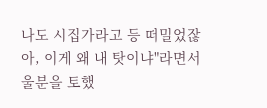나도 시집가라고 등 떠밀었잖아, 이게 왜 내 탓이냐"라면서 울분을 토했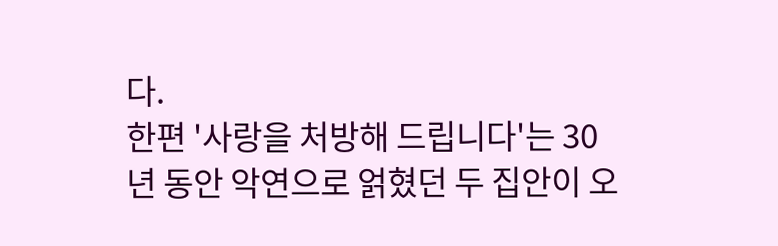다.
한편 '사랑을 처방해 드립니다'는 30년 동안 악연으로 얽혔던 두 집안이 오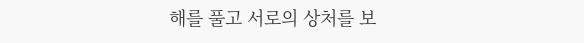해를 풀고 서로의 상처를 보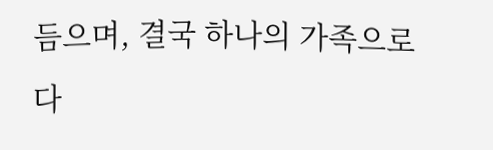듬으며, 결국 하나의 가족으로 다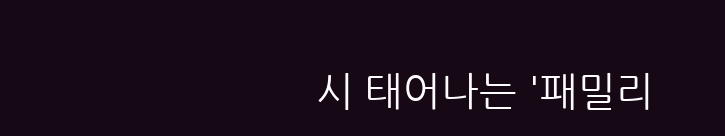시 태어나는 '패밀리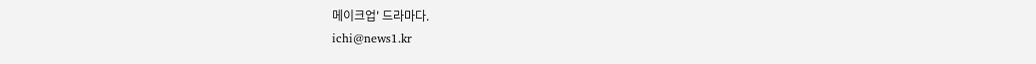메이크업' 드라마다.
ichi@news1.kr